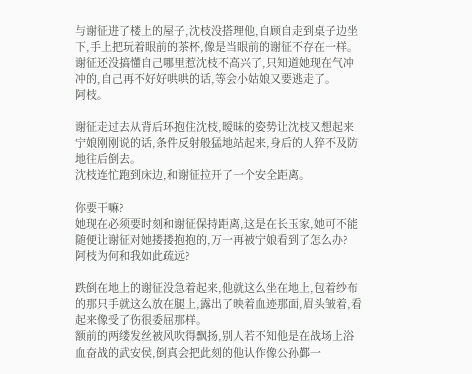与谢征进了楼上的屋子,沈枝没搭理他,自顾自走到桌子边坐下,手上把玩着眼前的茶杯,像是当眼前的谢征不存在一样。
谢征还没搞懂自己哪里惹沈枝不高兴了,只知道她现在气冲冲的,自己再不好好哄哄的话,等会小姑娘又要逃走了。
阿枝。

谢征走过去从背后环抱住沈枝,暧昧的姿势让沈枝又想起来宁娘刚刚说的话,条件反射般猛地站起来,身后的人猝不及防地往后倒去。
沈枝连忙跑到床边,和谢征拉开了一个安全距离。

你要干嘛?
她现在必须要时刻和谢征保持距离,这是在长玉家,她可不能随便让谢征对她搂搂抱抱的,万一再被宁娘看到了怎么办?
阿枝为何和我如此疏远?

跌倒在地上的谢征没急着起来,他就这么坐在地上,包着纱布的那只手就这么放在腿上,露出了映着血迹那面,眉头皱着,看起来像受了伤很委屈那样。
额前的两缕发丝被风吹得飘扬,别人若不知他是在战场上浴血奋战的武安侯,倒真会把此刻的他认作像公孙鄞一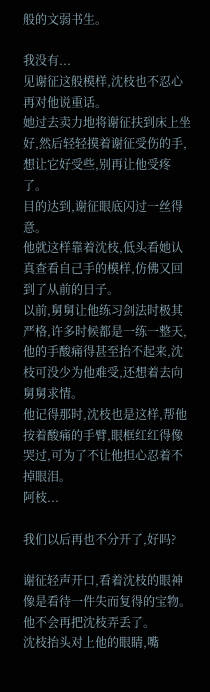般的文弱书生。

我没有...
见谢征这般模样,沈枝也不忍心再对他说重话。
她过去卖力地将谢征扶到床上坐好,然后轻轻摸着谢征受伤的手,想让它好受些,别再让他受疼了。
目的达到,谢征眼底闪过一丝得意。
他就这样靠着沈枝,低头看她认真查看自己手的模样,仿佛又回到了从前的日子。
以前,舅舅让他练习剑法时极其严格,许多时候都是一练一整天,他的手酸痛得甚至抬不起来,沈枝可没少为他难受,还想着去向舅舅求情。
他记得那时,沈枝也是这样,帮他按着酸痛的手臂,眼框红红得像哭过,可为了不让他担心忍着不掉眼泪。
阿枝...

我们以后再也不分开了,好吗?

谢征轻声开口,看着沈枝的眼神像是看待一件失而复得的宝物。
他不会再把沈枝弄丢了。
沈枝抬头对上他的眼睛,嘴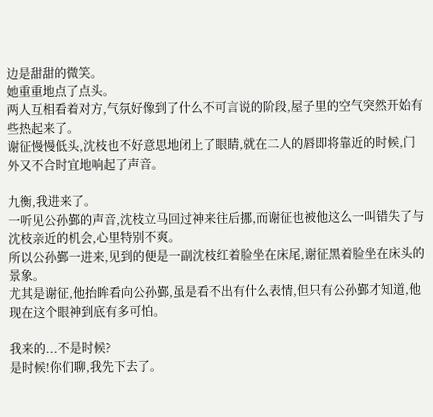边是甜甜的微笑。
她重重地点了点头。
两人互相看着对方,气氛好像到了什么不可言说的阶段,屋子里的空气突然开始有些热起来了。
谢征慢慢低头,沈枝也不好意思地闭上了眼睛,就在二人的唇即将靠近的时候,门外又不合时宜地响起了声音。

九衡,我进来了。
一听见公孙鄞的声音,沈枝立马回过神来往后挪,而谢征也被他这么一叫错失了与沈枝亲近的机会,心里特别不爽。
所以公孙鄞一进来,见到的便是一副沈枝红着脸坐在床尾,谢征黑着脸坐在床头的景象。
尤其是谢征,他抬眸看向公孙鄞,虽是看不出有什么表情,但只有公孙鄞才知道,他现在这个眼神到底有多可怕。

我来的...不是时候?
是时候!你们聊,我先下去了。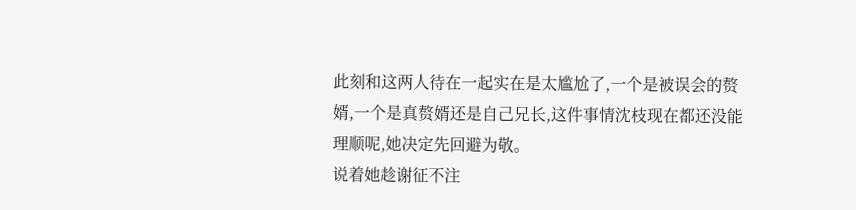此刻和这两人待在一起实在是太尴尬了,一个是被误会的赘婿,一个是真赘婿还是自己兄长,这件事情沈枝现在都还没能理顺呢,她决定先回避为敬。
说着她趁谢征不注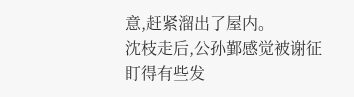意,赶紧溜出了屋内。
沈枝走后,公孙鄞感觉被谢征盯得有些发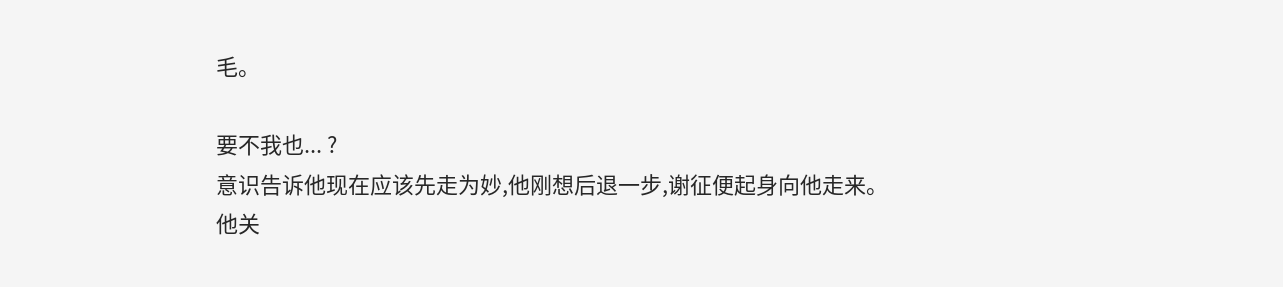毛。

要不我也... ?
意识告诉他现在应该先走为妙,他刚想后退一步,谢征便起身向他走来。
他关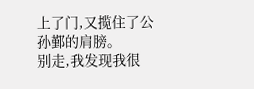上了门,又揽住了公孙鄞的肩膀。
别走,我发现我很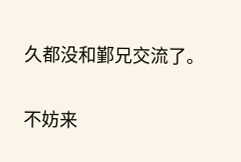久都没和鄞兄交流了。

不妨来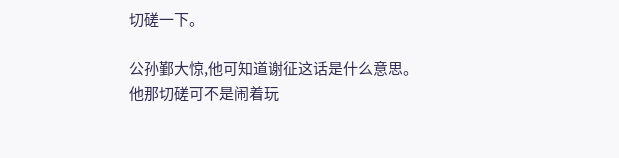切磋一下。

公孙鄞大惊,他可知道谢征这话是什么意思。
他那切磋可不是闹着玩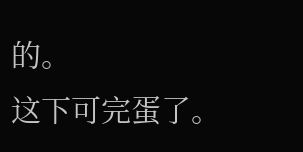的。
这下可完蛋了。